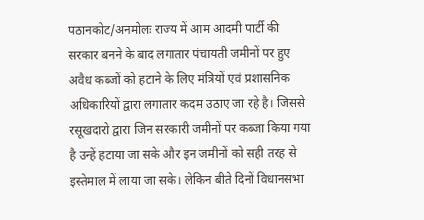पठानकोट/अनमोलः राज्य में आम आदमी पार्टी की सरकार बनने के बाद लगातार पंचायती जमीनों पर हुए अवैध कब्जों को हटाने के लिए मंत्रियों एवं प्रशासनिक अधिकारियों द्वारा लगातार कदम उठाए जा रहे है। जिससे रसूखदारो द्वारा जिन सरकारी जमीनों पर कब्जा किया गया है उन्हें हटाया जा सके और इन जमीनों को सही तरह से इस्तेमाल में लाया जा सके। लेकिन बीते दिनों विधानसभा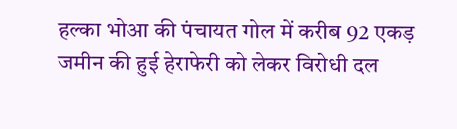हल्का भोआ की पंचायत गोल में करीब 92 एकड़ जमीन की हुई हेराफेरी को लेकर विरोधी दल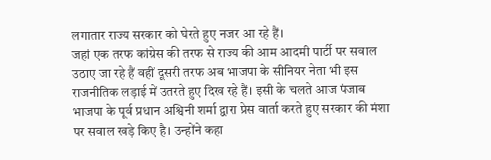लगातार राज्य सरकार को घेरते हुए नजर आ रहे हैं।
जहां एक तरफ कांग्रेस की तरफ से राज्य की आम आदमी पार्टी पर सवाल उठाए जा रहे हैं वहीं दूसरी तरफ अब भाजपा के सीनियर नेता भी इस राजनीतिक लड़ाई में उतरते हुए दिख रहे हैं। इसी के चलते आज पंजाब भाजपा के पूर्व प्रधान अश्विनी शर्मा द्वारा प्रेस वार्ता करते हुए सरकार की मंशा पर सवाल खड़े किए है। उन्होंने कहा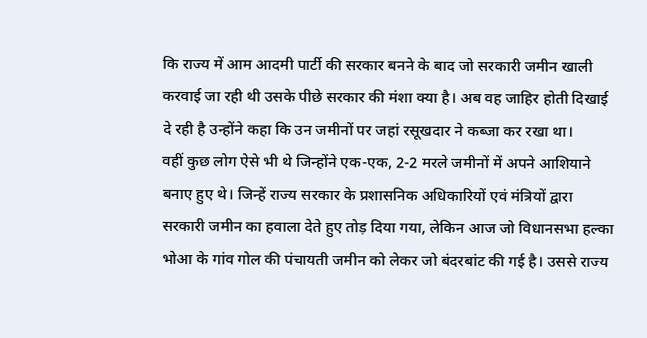कि राज्य में आम आदमी पार्टी की सरकार बनने के बाद जो सरकारी जमीन खाली करवाई जा रही थी उसके पीछे सरकार की मंशा क्या है। अब वह जाहिर होती दिखाई दे रही है उन्होंने कहा कि उन जमीनों पर जहां रसूखदार ने कब्जा कर रखा था।
वहीं कुछ लोग ऐसे भी थे जिन्होंने एक-एक, 2-2 मरले जमीनों में अपने आशियाने बनाए हुए थे। जिन्हें राज्य सरकार के प्रशासनिक अधिकारियों एवं मंत्रियों द्वारा सरकारी जमीन का हवाला देते हुए तोड़ दिया गया, लेकिन आज जो विधानसभा हल्का भोआ के गांव गोल की पंचायती जमीन को लेकर जो बंदरबांट की गई है। उससे राज्य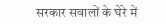सरकार सवालों के घेरे में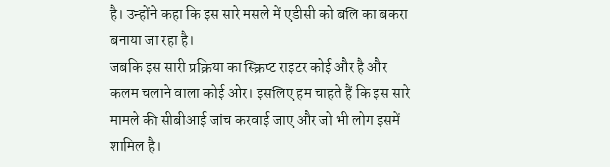है। उन्होंने कहा कि इस सारे मसले में एडीसी को बलि का बकरा बनाया जा रहा है।
जबकि इस सारी प्रक्रिया का स्क्रिप्ट राइटर कोई और है और कलम चलाने वाला कोई ओर। इसलिए हम चाहते हैं कि इस सारे मामले की सीबीआई जांच करवाई जाए और जो भी लोग इसमें शामिल है।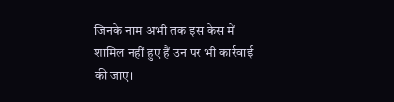जिनके नाम अभी तक इस केस में शामिल नहीं हुए हैं उन पर भी कार्रवाई की जाए।